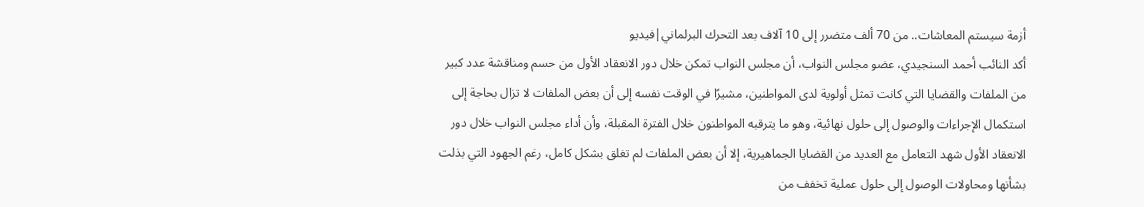أزمة سيستم المعاشات.. من 70 ألف متضرر إلى 10 آلاف بعد التحرك البرلماني|فيديو
أكد النائب أحمد السنجيدي، عضو مجلس النواب، أن مجلس النواب تمكن خلال دور الانعقاد الأول من حسم ومناقشة عدد كبير من الملفات والقضايا التي كانت تمثل أولوية لدى المواطنين، مشيرًا في الوقت نفسه إلى أن بعض الملفات لا تزال بحاجة إلى استكمال الإجراءات والوصول إلى حلول نهائية، وهو ما يترقبه المواطنون خلال الفترة المقبلة، وأن أداء مجلس النواب خلال دور الانعقاد الأول شهد التعامل مع العديد من القضايا الجماهيرية، إلا أن بعض الملفات لم تغلق بشكل كامل، رغم الجهود التي بذلت بشأنها ومحاولات الوصول إلى حلول عملية تخفف من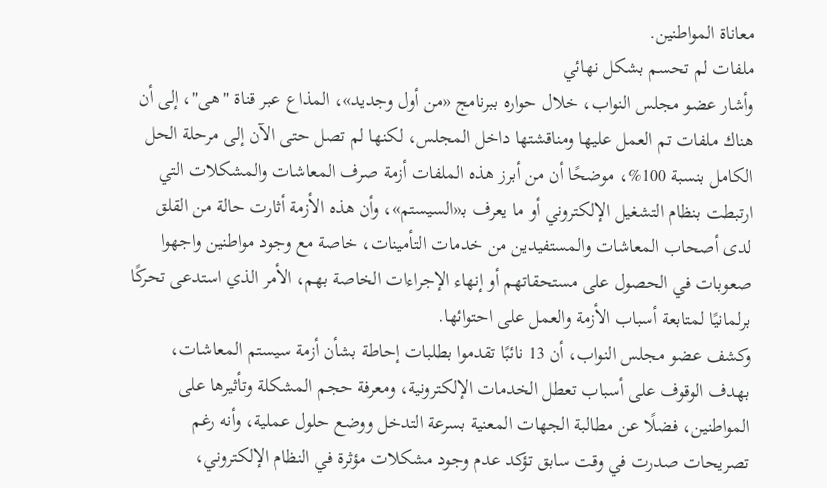معاناة المواطنين.
ملفات لم تحسم بشكل نهائي
وأشار عضو مجلس النواب، خلال حواره ببرنامج «من أول وجديد»، المذاع عبر قناة "هى"، إلى أن هناك ملفات تم العمل عليها ومناقشتها داخل المجلس، لكنها لم تصل حتى الآن إلى مرحلة الحل الكامل بنسبة 100%، موضحًا أن من أبرز هذه الملفات أزمة صرف المعاشات والمشكلات التي ارتبطت بنظام التشغيل الإلكتروني أو ما يعرف بـ«السيستم»، وأن هذه الأزمة أثارت حالة من القلق لدى أصحاب المعاشات والمستفيدين من خدمات التأمينات، خاصة مع وجود مواطنين واجهوا صعوبات في الحصول على مستحقاتهم أو إنهاء الإجراءات الخاصة بهم، الأمر الذي استدعى تحركًا برلمانيًا لمتابعة أسباب الأزمة والعمل على احتوائها.
وكشف عضو مجلس النواب، أن 13 نائبًا تقدموا بطلبات إحاطة بشأن أزمة سيستم المعاشات، بهدف الوقوف على أسباب تعطل الخدمات الإلكترونية، ومعرفة حجم المشكلة وتأثيرها على المواطنين، فضلًا عن مطالبة الجهات المعنية بسرعة التدخل ووضع حلول عملية، وأنه رغم تصريحات صدرت في وقت سابق تؤكد عدم وجود مشكلات مؤثرة في النظام الإلكتروني،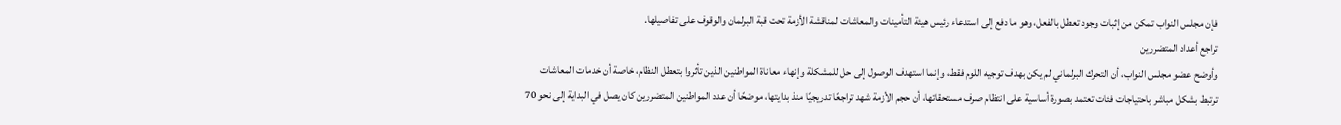فإن مجلس النواب تمكن من إثبات وجود تعطل بالفعل، وهو ما دفع إلى استدعاء رئيس هيئة التأمينات والمعاشات لمناقشة الأزمة تحت قبة البرلمان والوقوف على تفاصيلها.
تراجع أعداد المتضررين
وأوضح عضو مجلس النواب، أن التحرك البرلماني لم يكن بهدف توجيه اللوم فقط، وإنما استهدف الوصول إلى حل للمشكلة وإنهاء معاناة المواطنين الذين تأثروا بتعطل النظام، خاصة أن خدمات المعاشات ترتبط بشكل مباشر باحتياجات فئات تعتمد بصورة أساسية على انتظام صرف مستحقاتها، أن حجم الأزمة شهد تراجعًا تدريجيًا منذ بدايتها، موضحًا أن عدد المواطنين المتضررين كان يصل في البداية إلى نحو 70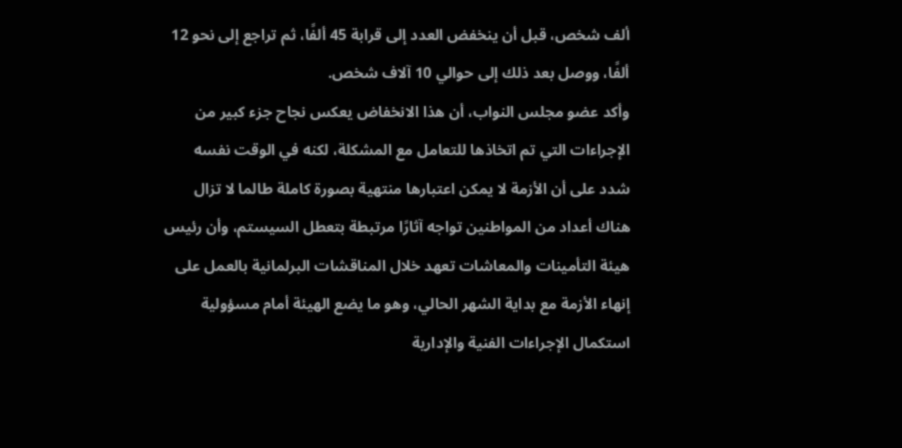ألف شخص، قبل أن ينخفض العدد إلى قرابة 45 ألفًا، ثم تراجع إلى نحو 12 ألفًا، ووصل بعد ذلك إلى حوالي 10 آلاف شخص.
وأكد عضو مجلس النواب، أن هذا الانخفاض يعكس نجاح جزء كبير من الإجراءات التي تم اتخاذها للتعامل مع المشكلة، لكنه في الوقت نفسه شدد على أن الأزمة لا يمكن اعتبارها منتهية بصورة كاملة طالما لا تزال هناك أعداد من المواطنين تواجه آثارًا مرتبطة بتعطل السيستم، وأن رئيس هيئة التأمينات والمعاشات تعهد خلال المناقشات البرلمانية بالعمل على إنهاء الأزمة مع بداية الشهر الحالي، وهو ما يضع الهيئة أمام مسؤولية استكمال الإجراءات الفنية والإدارية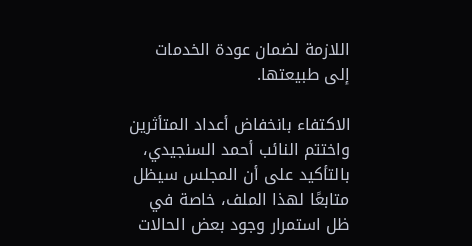اللازمة لضمان عودة الخدمات إلى طبيعتها.

الاكتفاء بانخفاض أعداد المتأثرين
واختتم النائب أحمد السنجيدي، بالتأكيد على أن المجلس سيظل متابعًا لهذا الملف، خاصة في ظل استمرار وجود بعض الحالات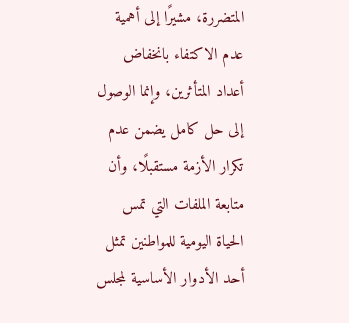المتضررة، مشيرًا إلى أهمية عدم الاكتفاء بانخفاض أعداد المتأثرين، وإنما الوصول إلى حل كامل يضمن عدم تكرار الأزمة مستقبلًا، وأن متابعة الملفات التي تمس الحياة اليومية للمواطنين تمثل أحد الأدوار الأساسية لمجلس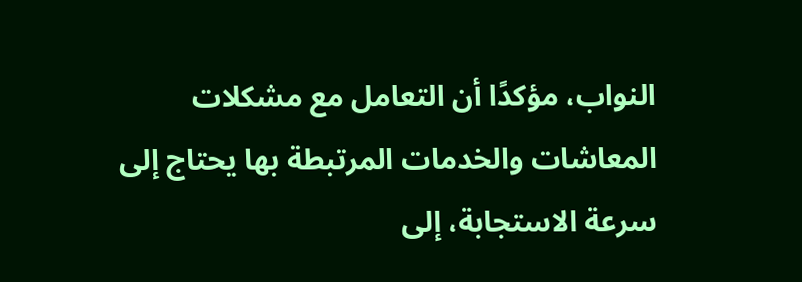النواب، مؤكدًا أن التعامل مع مشكلات المعاشات والخدمات المرتبطة بها يحتاج إلى سرعة الاستجابة، إلى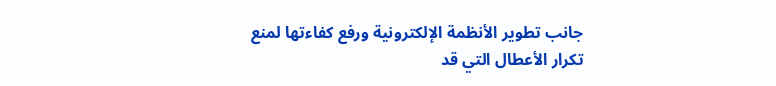جانب تطوير الأنظمة الإلكترونية ورفع كفاءتها لمنع تكرار الأعطال التي قد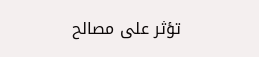تؤثر على مصالح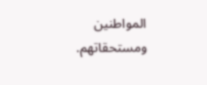المواطنين ومستحقاتهم.